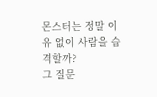몬스터는 정말 이유 없이 사람을 습격할까?
그 질문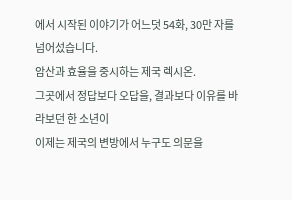에서 시작된 이야기가 어느덧 54화, 30만 자를 넘어섰습니다.
암산과 효율을 중시하는 제국 렉시온.
그곳에서 정답보다 오답을, 결과보다 이유를 바라보던 한 소년이
이제는 제국의 변방에서 누구도 의문을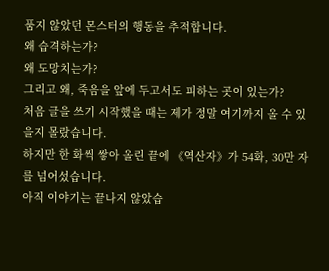품지 않았던 몬스터의 행동을 추적합니다.
왜 습격하는가?
왜 도망치는가?
그리고 왜, 죽음을 앞에 두고서도 피하는 곳이 있는가?
처음 글을 쓰기 시작했을 때는 제가 정말 여기까지 올 수 있을지 몰랐습니다.
하지만 한 화씩 쌓아 올린 끝에 《역산자》가 54화, 30만 자를 넘어섰습니다.
아직 이야기는 끝나지 않았습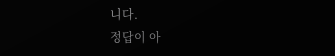니다.
정답이 아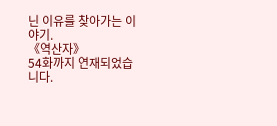닌 이유를 찾아가는 이야기.
《역산자》
54화까지 연재되었습니다.